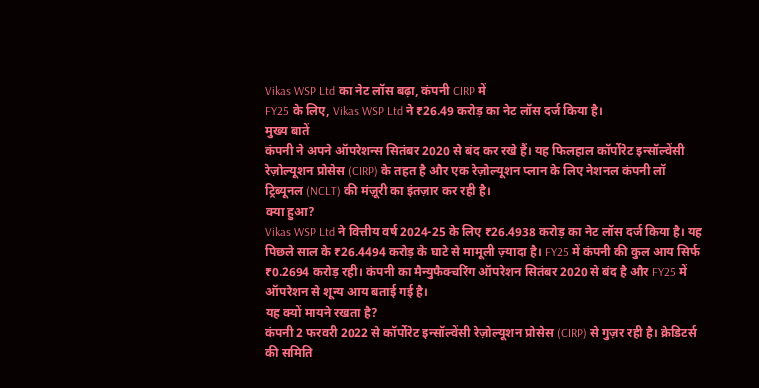Vikas WSP Ltd का नेट लॉस बढ़ा, कंपनी CIRP में
FY25 के लिए, Vikas WSP Ltd ने ₹26.49 करोड़ का नेट लॉस दर्ज किया है।
मुख्य बातें
कंपनी ने अपने ऑपरेशन्स सितंबर 2020 से बंद कर रखे हैं। यह फिलहाल कॉर्पोरेट इन्सॉल्वेंसी रेज़ोल्यूशन प्रोसेस (CIRP) के तहत है और एक रेज़ोल्यूशन प्लान के लिए नेशनल कंपनी लॉ ट्रिब्यूनल (NCLT) की मंज़ूरी का इंतज़ार कर रही है।
क्या हुआ?
Vikas WSP Ltd ने वित्तीय वर्ष 2024-25 के लिए ₹26.4938 करोड़ का नेट लॉस दर्ज किया है। यह पिछले साल के ₹26.4494 करोड़ के घाटे से मामूली ज़्यादा है। FY25 में कंपनी की कुल आय सिर्फ ₹0.2694 करोड़ रही। कंपनी का मैन्युफैक्चरिंग ऑपरेशन सितंबर 2020 से बंद है और FY25 में ऑपरेशन से शून्य आय बताई गई है।
यह क्यों मायने रखता है?
कंपनी 2 फरवरी 2022 से कॉर्पोरेट इन्सॉल्वेंसी रेज़ोल्यूशन प्रोसेस (CIRP) से गुज़र रही है। क्रेडिटर्स की समिति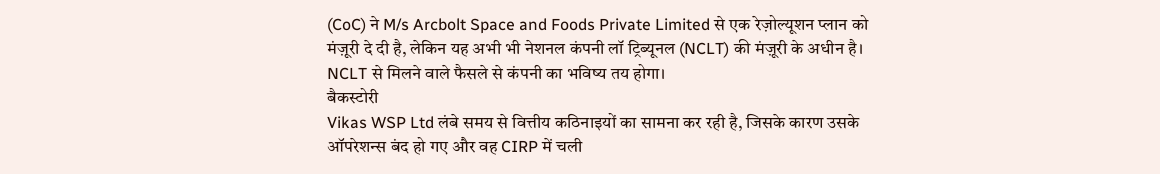(CoC) ने M/s Arcbolt Space and Foods Private Limited से एक रेज़ोल्यूशन प्लान को मंज़ूरी दे दी है, लेकिन यह अभी भी नेशनल कंपनी लॉ ट्रिब्यूनल (NCLT) की मंज़ूरी के अधीन है। NCLT से मिलने वाले फैसले से कंपनी का भविष्य तय होगा।
बैकस्टोरी
Vikas WSP Ltd लंबे समय से वित्तीय कठिनाइयों का सामना कर रही है, जिसके कारण उसके ऑपरेशन्स बंद हो गए और वह CIRP में चली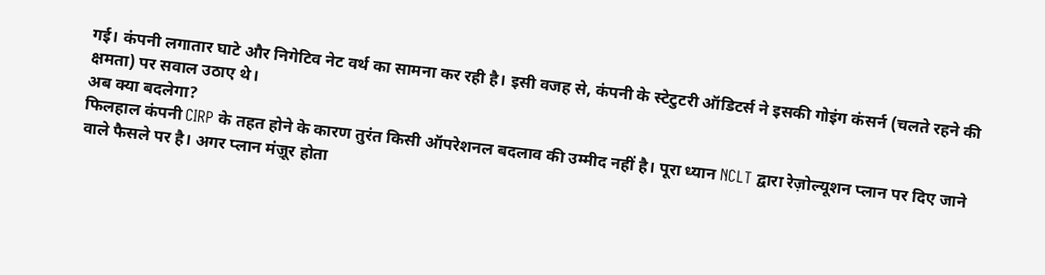गई। कंपनी लगातार घाटे और निगेटिव नेट वर्थ का सामना कर रही है। इसी वजह से, कंपनी के स्टेटुटरी ऑडिटर्स ने इसकी गोइंग कंसर्न (चलते रहने की क्षमता) पर सवाल उठाए थे।
अब क्या बदलेगा?
फिलहाल कंपनी CIRP के तहत होने के कारण तुरंत किसी ऑपरेशनल बदलाव की उम्मीद नहीं है। पूरा ध्यान NCLT द्वारा रेज़ोल्यूशन प्लान पर दिए जाने वाले फैसले पर है। अगर प्लान मंज़ूर होता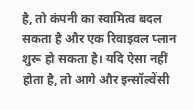है, तो कंपनी का स्वामित्व बदल सकता है और एक रिवाइवल प्लान शुरू हो सकता है। यदि ऐसा नहीं होता है, तो आगे और इन्सॉल्वेंसी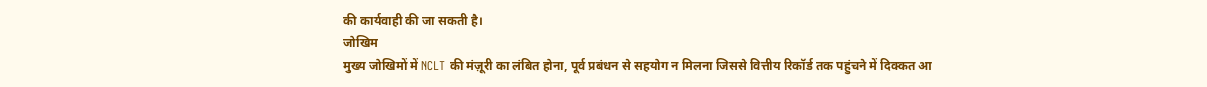की कार्यवाही की जा सकती है।
जोखिम
मुख्य जोखिमों में NCLT की मंज़ूरी का लंबित होना, पूर्व प्रबंधन से सहयोग न मिलना जिससे वित्तीय रिकॉर्ड तक पहुंचने में दिक्कत आ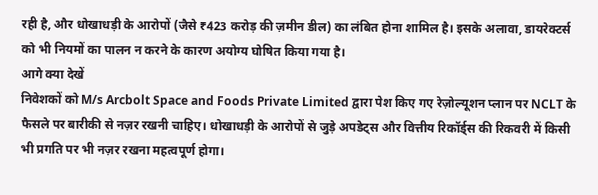रही है, और धोखाधड़ी के आरोपों (जैसे ₹423 करोड़ की ज़मीन डील) का लंबित होना शामिल है। इसके अलावा, डायरेक्टर्स को भी नियमों का पालन न करने के कारण अयोग्य घोषित किया गया है।
आगे क्या देखें
निवेशकों को M/s Arcbolt Space and Foods Private Limited द्वारा पेश किए गए रेज़ोल्यूशन प्लान पर NCLT के फैसले पर बारीकी से नज़र रखनी चाहिए। धोखाधड़ी के आरोपों से जुड़े अपडेट्स और वित्तीय रिकॉर्ड्स की रिकवरी में किसी भी प्रगति पर भी नज़र रखना महत्वपूर्ण होगा।